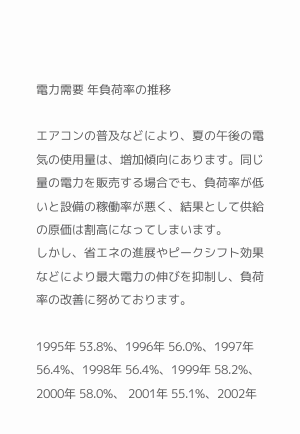電力需要 年負荷率の推移

エアコンの普及などにより、夏の午後の電気の使用量は、増加傾向にあります。同じ量の電力を販売する場合でも、負荷率が低いと設備の稼働率が悪く、結果として供給の原価は割高になってしまいます。
しかし、省エネの進展やピークシフト効果などにより最大電力の伸びを抑制し、負荷率の改善に努めております。

1995年 53.8%、1996年 56.0%、1997年 56.4%、1998年 56.4%、1999年 58.2%、2000年 58.0%、 2001年 55.1%、2002年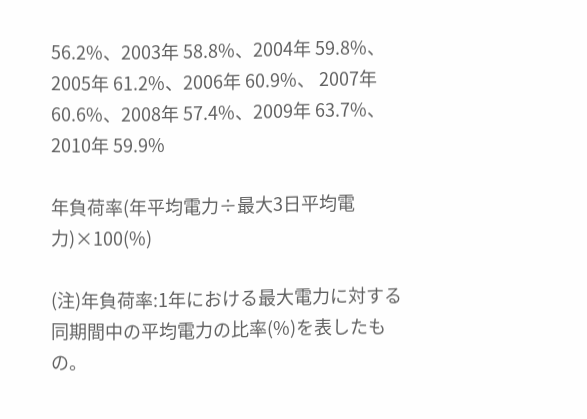56.2%、2003年 58.8%、2004年 59.8%、2005年 61.2%、2006年 60.9%、 2007年 60.6%、2008年 57.4%、2009年 63.7%、2010年 59.9%

年負荷率(年平均電力÷最大3日平均電力)×100(%)

(注)年負荷率:1年における最大電力に対する同期間中の平均電力の比率(%)を表したもの。